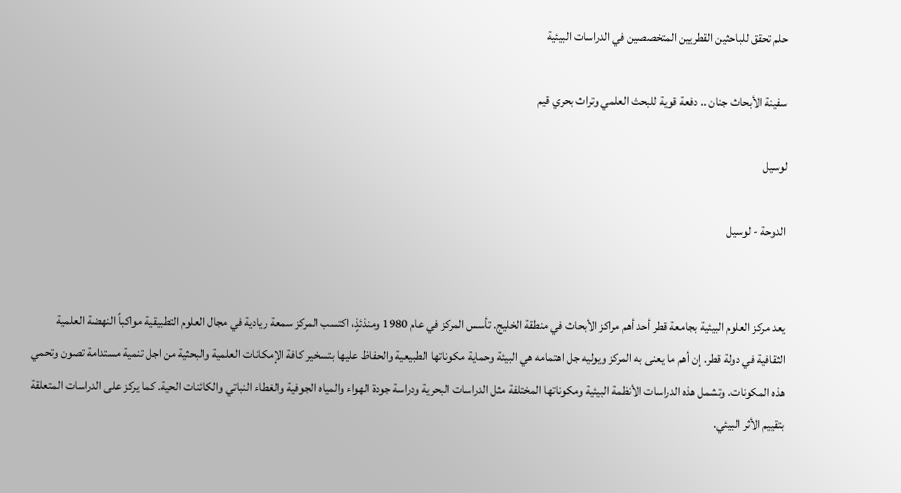حلم تحقق للباحثين القطريين المتخصصين في الدراسات البيئية

سفينة الأبحاث جنان .. دفعة قوية للبحث العلمي وتراث بحري قيم

لوسيل

الدوحة - لوسيل


يعد مركز العلوم البيئية بجامعة قطر أحد أهم مراكز الأبحاث في منطقة الخليج. تأسس المركز في عام 1980 ومنذئذٍ، اكتسب المركز سمعة ريادية في مجال العلوم التطبيقية مواكباً النهضة العلمية الثقافية في دولة قطر. إن أهم ما يعنى به المركز ويوليه جل اهتمامه هي البيئة وحماية مكوناتها الطبيعية والحفاظ عليها بتسخير كافة الإمكانات العلمية والبحثية من اجل تنمية مستدامة تصون وتحمي هذه المكونات. وتشمل هذه الدراسات الأنظمة البيئية ومكوناتها المختلفة مثل الدراسات البحرية ودراسة جودة الهواء والمياه الجوفية والغطاء النباتي والكائنات الحية. كما يركز على الدراسات المتعلقة بتقييم الأثر البيئي.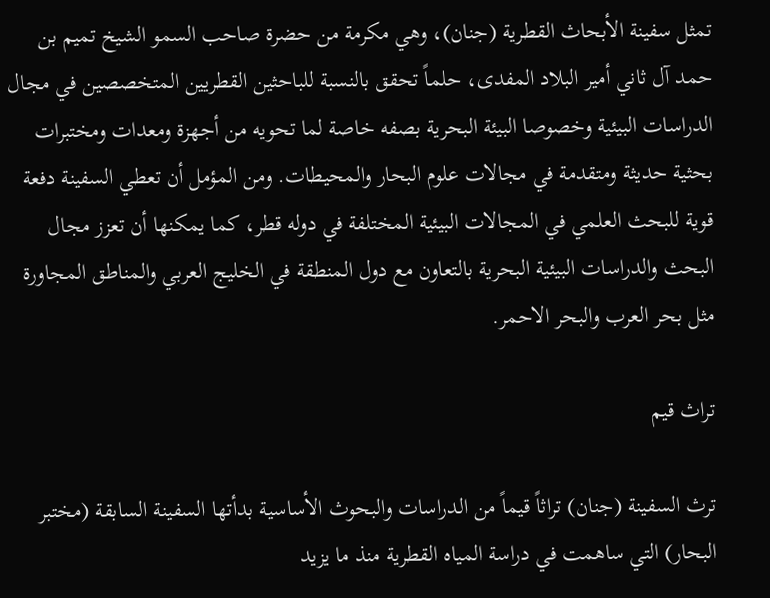تمثل سفينة الأبحاث القطرية (جنان)، وهي مكرمة من حضرة صاحب السمو الشيخ تميم بن حمد آل ثاني أمير البلاد المفدى، حلماً تحقق بالنسبة للباحثين القطريين المتخصصين في مجال الدراسات البيئية وخصوصا البيئة البحرية بصفه خاصة لما تحويه من أجهزة ومعدات ومختبرات بحثية حديثة ومتقدمة في مجالات علوم البحار والمحيطات. ومن المؤمل أن تعطي السفينة دفعة قوية للبحث العلمي في المجالات البيئية المختلفة في دوله قطر، كما يمكنها أن تعزز مجال البحث والدراسات البيئية البحرية بالتعاون مع دول المنطقة في الخليج العربي والمناطق المجاورة مثل بحر العرب والبحر الاحمر.

تراث قيم

ترث السفينة (جنان) تراثاً قيماً من الدراسات والبحوث الأساسية بدأتها السفينة السابقة (مختبر البحار) التي ساهمت في دراسة المياه القطرية منذ ما يزيد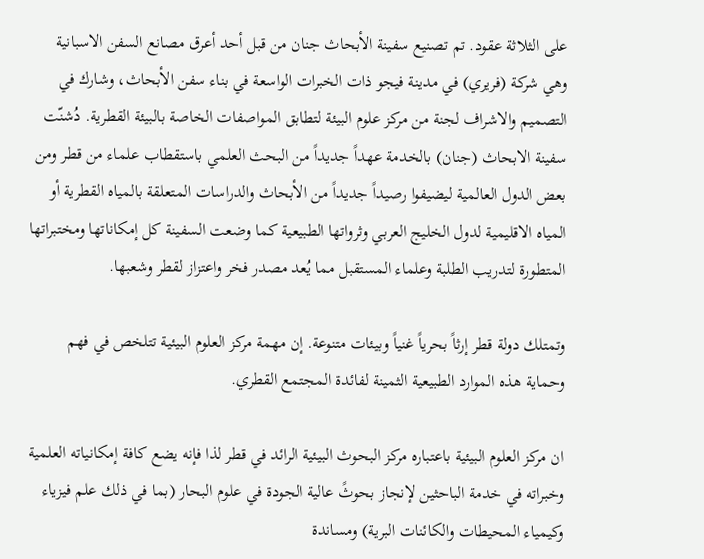على الثلاثة عقود. تم تصنيع سفينة الأبحاث جنان من قبل أحد أعرق مصانع السفن الاسبانية وهي شركة (فريري) في مدينة فيجو ذات الخبرات الواسعة في بناء سفن الأبحاث، وشارك في التصميم والاشراف لجنة من مركز علوم البيئة لتطابق المواصفات الخاصة بالبيئة القطرية. دُشنّت سفينة الابحاث (جنان) بالخدمة عهداً جديداً من البحث العلمي باستقطاب علماء من قطر ومن بعض الدول العالمية ليضيفوا رصيداً جديداً من الأبحاث والدراسات المتعلقة بالمياه القطرية أو المياه الاقليمية لدول الخليج العربي وثرواتها الطبيعية كما وضعت السفينة كل إمكاناتها ومختبراتها المتطورة لتدريب الطلبة وعلماء المستقبل مما يُعد مصدر فخر واعتزاز لقطر وشعبها.

وتمتلك دولة قطر إرثاً بحرياً غنياً وبيئات متنوعة. إن مهمة مركز العلوم البيئية تتلخص في فهم وحماية هذه الموارد الطبيعية الثمينة لفائدة المجتمع القطري.

ان مركز العلوم البيئية باعتباره مركز البحوث البيئية الرائد في قطر لذا فإنه يضع كافة إمكانياته العلمية وخبراته في خدمة الباحثين لإنجاز بحوثً عالية الجودة في علوم البحار (بما في ذلك علم فيزياء وكيمياء المحيطات والكائنات البرية) ومساندة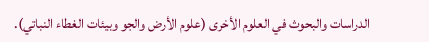الدراسات والبحوث في العلوم الأخرى (علوم الأرض والجو وبيئات الغطاء النباتي).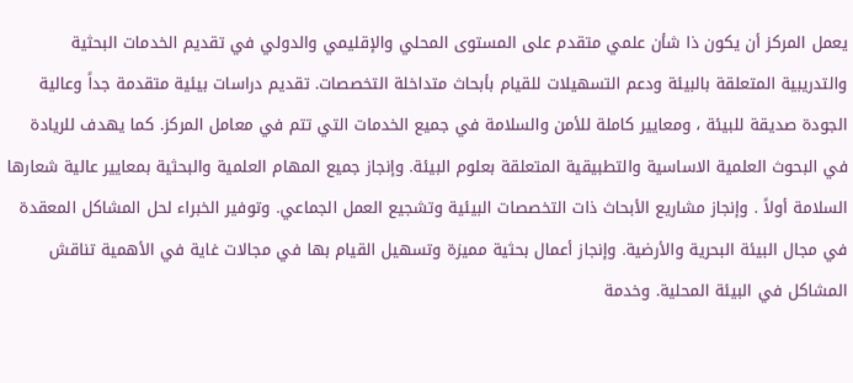يعمل المركز أن يكون ذا شأن علمي متقدم على المستوى المحلي والإقليمي والدولي في تقديم الخدمات البحثية والتدريبية المتعلقة بالبيئة ودعم التسهيلات للقيام بأبحاث متداخلة التخصصات. تقديم دراسات بيئية متقدمة جداً وعالية الجودة صديقة للبيئة ، ومعايير كاملة للأمن والسلامة في جميع الخدمات التي تتم في معامل المركز. كما يهدف للريادة في البحوث العلمية الاساسية والتطبيقية المتعلقة بعلوم البيئة. وإنجاز جميع المهام العلمية والبحثية بمعايير عالية شعارها السلامة أولاً . وإنجاز مشاريع الأبحاث ذات التخصصات البيئية وتشجيع العمل الجماعي. وتوفير الخبراء لحل المشاكل المعقدة في مجال البيئة البحرية والأرضية. وإنجاز أعمال بحثية مميزة وتسهيل القيام بها في مجالات غاية في الأهمية تناقش المشاكل في البيئة المحلية. وخدمة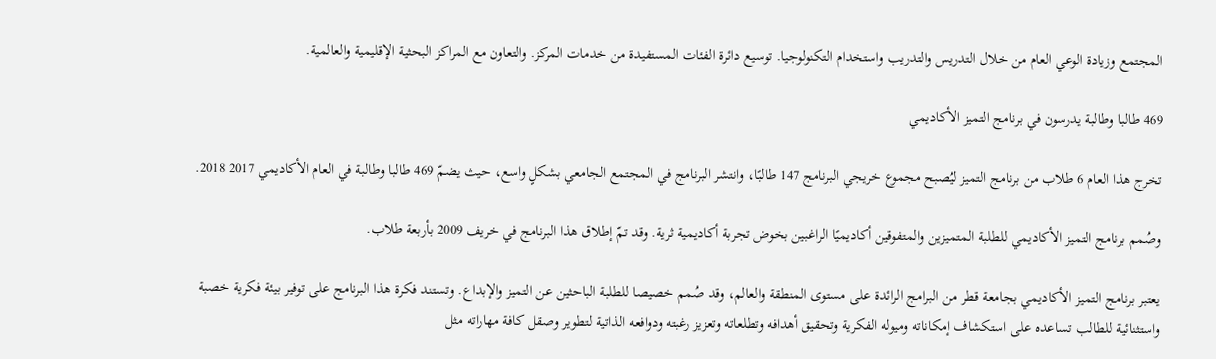المجتمع وزيادة الوعي العام من خلال التدريس والتدريب واستخدام التكنولوجيا. توسيع دائرة الفئات المستفيدة من خدمات المركز. والتعاون مع المراكز البحثية الإقليمية والعالمية.

469 طالبا وطالبة يدرسون في برنامج التميز الأكاديمي

تخرج هذا العام 6 طلاب من برنامج التميز ليُصبح مجموع خريجي البرنامج 147 طالبًا، وانتشر البرنامج في المجتمع الجامعي بشكلٍ واسع، حيث يضمّ 469 طالبا وطالبة في العام الأكاديمي 2017 2018.

وصُمم برنامج التميز الأكاديمي للطلبة المتميزين والمتفوقين أكاديميًا الراغبين بخوض تجربة أكاديمية ثرية. وقد تمّ إطلاق هذا البرنامج في خريف 2009 بأربعة طلاب.

يعتبر برنامج التميز الأكاديمي بجامعة قطر من البرامج الرائدة على مستوى المنطقة والعالم، وقد صُمم خصيصا للطلبة الباحثين عن التميز والإبداع. وتستند فكرة هذا البرنامج على توفير بيئة فكرية خصبة واستثنائية للطالب تساعده على استكشاف إمكاناته وميوله الفكرية وتحقيق أهدافه وتطلعاته وتعزيز رغبته ودوافعه الذاتية لتطوير وصقل كافة مهاراته مثل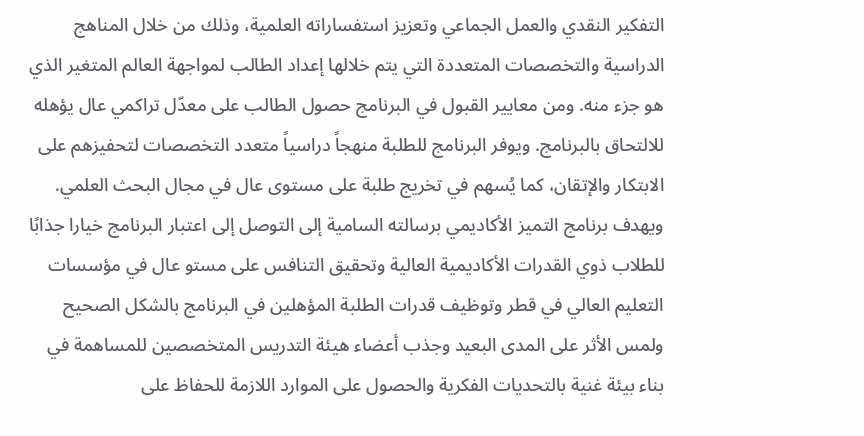التفكير النقدي والعمل الجماعي وتعزيز استفساراته العلمية، وذلك من خلال المناهج الدراسية والتخصصات المتعددة التي يتم خلالها إعداد الطالب لمواجهة العالم المتغير الذي هو جزء منه. ومن معايير القبول في البرنامج حصول الطالب على معدّل تراكمي عال يؤهله للالتحاق بالبرنامج. ويوفر البرنامج للطلبة منهجاً دراسياً متعدد التخصصات لتحفيزهم على الابتكار والإتقان، كما يُسهم في تخريج طلبة على مستوى عال في مجال البحث العلمي. ويهدف برنامج التميز الأكاديمي برسالته السامية إلى التوصل إلى اعتبار البرنامج خيارا جذابًا للطلاب ذوي القدرات الأكاديمية العالية وتحقيق التنافس على مستو عال في مؤسسات التعليم العالي في قطر وتوظيف قدرات الطلبة المؤهلين في البرنامج بالشكل الصحيح ولمس الأثر على المدى البعيد وجذب أعضاء هيئة التدريس المتخصصين للمساهمة في بناء بيئة غنية بالتحديات الفكرية والحصول على الموارد اللازمة للحفاظ على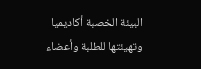البيئة الخصبة أكاديميا وتهيئتها للطلبة وأعضاء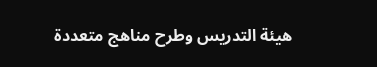هيئة التدريس وطرح مناهج متعددة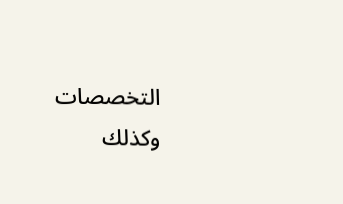التخصصات وكذلك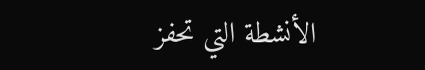الأنشطة التي تحفز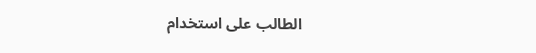الطالب على استخدام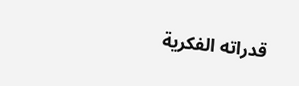قدراته الفكرية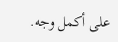على أكمل وجه.